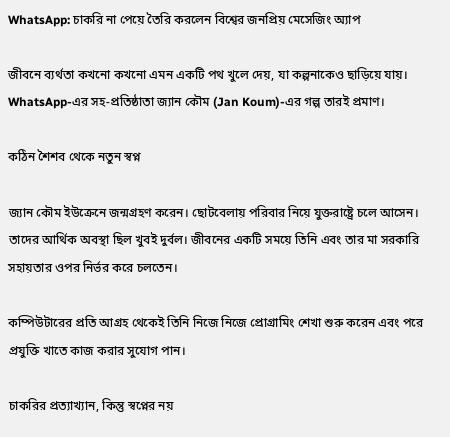WhatsApp: চাকরি না পেয়ে তৈরি করলেন বিশ্বের জনপ্রিয় মেসেজিং অ্যাপ

জীবনে ব্যর্থতা কখনো কখনো এমন একটি পথ খুলে দেয়, যা কল্পনাকেও ছাড়িয়ে যায়। WhatsApp-এর সহ-প্রতিষ্ঠাতা জ্যান কৌম (Jan Koum)-এর গল্প তারই প্রমাণ।

কঠিন শৈশব থেকে নতুন স্বপ্ন

জ্যান কৌম ইউক্রেনে জন্মগ্রহণ করেন। ছোটবেলায় পরিবার নিয়ে যুক্তরাষ্ট্রে চলে আসেন। তাদের আর্থিক অবস্থা ছিল খুবই দুর্বল। জীবনের একটি সময়ে তিনি এবং তার মা সরকারি সহায়তার ওপর নির্ভর করে চলতেন।

কম্পিউটারের প্রতি আগ্রহ থেকেই তিনি নিজে নিজে প্রোগ্রামিং শেখা শুরু করেন এবং পরে প্রযুক্তি খাতে কাজ করার সুযোগ পান।

চাকরির প্রত্যাখ্যান, কিন্তু স্বপ্নের নয়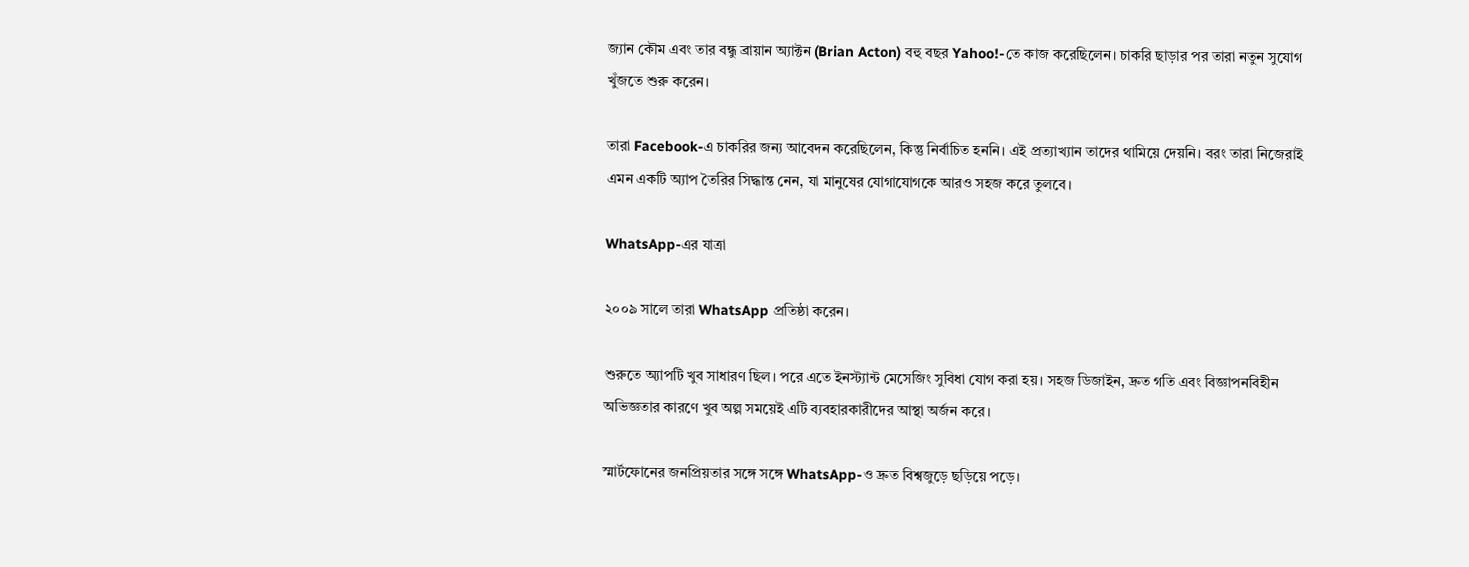জ্যান কৌম এবং তার বন্ধু ব্রায়ান অ্যাক্টন (Brian Acton) বহু বছর Yahoo!-তে কাজ করেছিলেন। চাকরি ছাড়ার পর তারা নতুন সুযোগ খুঁজতে শুরু করেন।

তারা Facebook-এ চাকরির জন্য আবেদন করেছিলেন, কিন্তু নির্বাচিত হননি। এই প্রত্যাখ্যান তাদের থামিয়ে দেয়নি। বরং তারা নিজেরাই এমন একটি অ্যাপ তৈরির সিদ্ধান্ত নেন, যা মানুষের যোগাযোগকে আরও সহজ করে তুলবে।

WhatsApp-এর যাত্রা

২০০৯ সালে তারা WhatsApp প্রতিষ্ঠা করেন।

শুরুতে অ্যাপটি খুব সাধারণ ছিল। পরে এতে ইনস্ট্যান্ট মেসেজিং সুবিধা যোগ করা হয়। সহজ ডিজাইন, দ্রুত গতি এবং বিজ্ঞাপনবিহীন অভিজ্ঞতার কারণে খুব অল্প সময়েই এটি ব্যবহারকারীদের আস্থা অর্জন করে।

স্মার্টফোনের জনপ্রিয়তার সঙ্গে সঙ্গে WhatsApp-ও দ্রুত বিশ্বজুড়ে ছড়িয়ে পড়ে।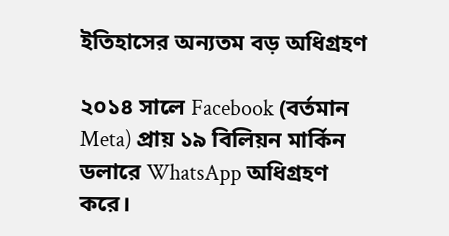ইতিহাসের অন্যতম বড় অধিগ্রহণ

২০১৪ সালে Facebook (বর্তমান Meta) প্রায় ১৯ বিলিয়ন মার্কিন ডলারে WhatsApp অধিগ্রহণ করে।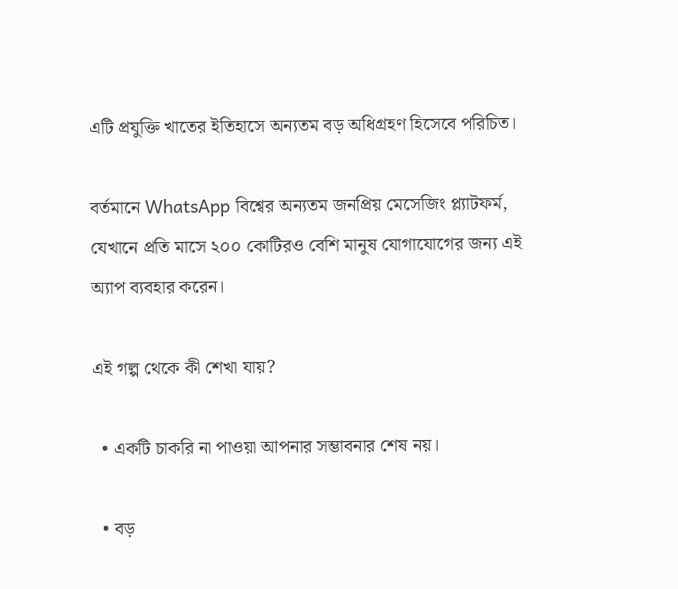এটি প্রযুক্তি খাতের ইতিহাসে অন্যতম বড় অধিগ্রহণ হিসেবে পরিচিত।

বর্তমানে WhatsApp বিশ্বের অন্যতম জনপ্রিয় মেসেজিং প্ল্যাটফর্ম, যেখানে প্রতি মাসে ২০০ কোটিরও বেশি মানুষ যোগাযোগের জন্য এই অ্যাপ ব্যবহার করেন।

এই গল্প থেকে কী শেখা যায়?

  • একটি চাকরি না পাওয়া আপনার সম্ভাবনার শেষ নয়।

  • বড়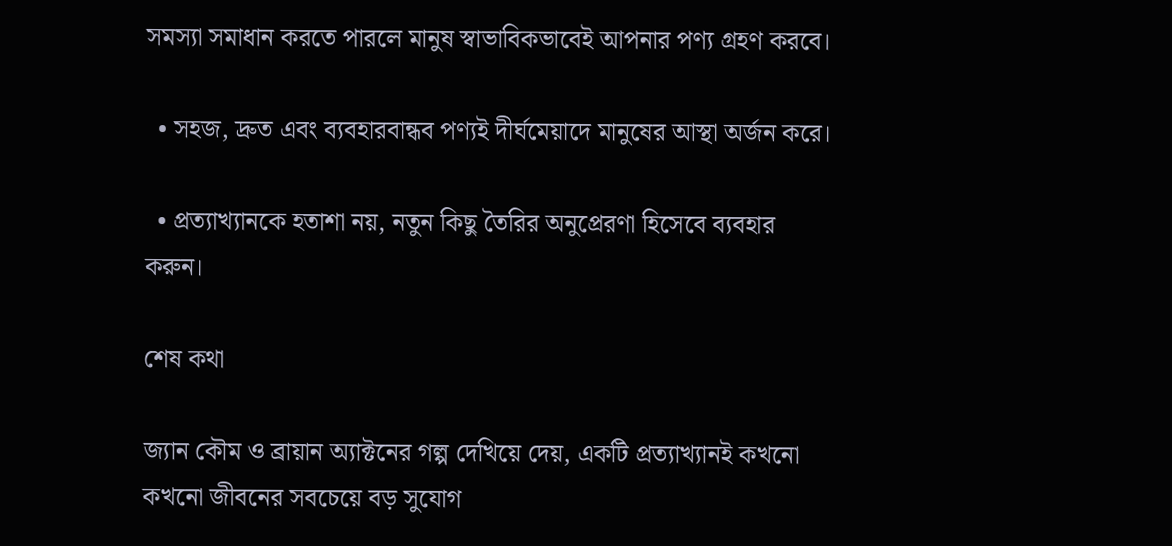সমস্যা সমাধান করতে পারলে মানুষ স্বাভাবিকভাবেই আপনার পণ্য গ্রহণ করবে।

  • সহজ, দ্রুত এবং ব্যবহারবান্ধব পণ্যই দীর্ঘমেয়াদে মানুষের আস্থা অর্জন করে।

  • প্রত্যাখ্যানকে হতাশা নয়, নতুন কিছু তৈরির অনুপ্রেরণা হিসেবে ব্যবহার করুন।

শেষ কথা

জ্যান কৌম ও ব্রায়ান অ্যাক্টনের গল্প দেখিয়ে দেয়, একটি প্রত্যাখ্যানই কখনো কখনো জীবনের সবচেয়ে বড় সুযোগ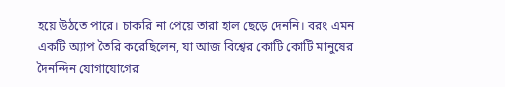হয়ে উঠতে পারে। চাকরি না পেয়ে তারা হাল ছেড়ে দেননি। বরং এমন একটি অ্যাপ তৈরি করেছিলেন, যা আজ বিশ্বের কোটি কোটি মানুষের দৈনন্দিন যোগাযোগের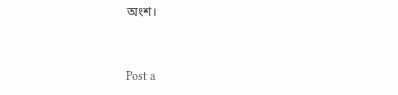অংশ।


Post a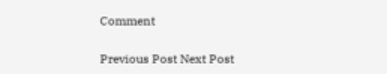Comment

Previous Post Next Post